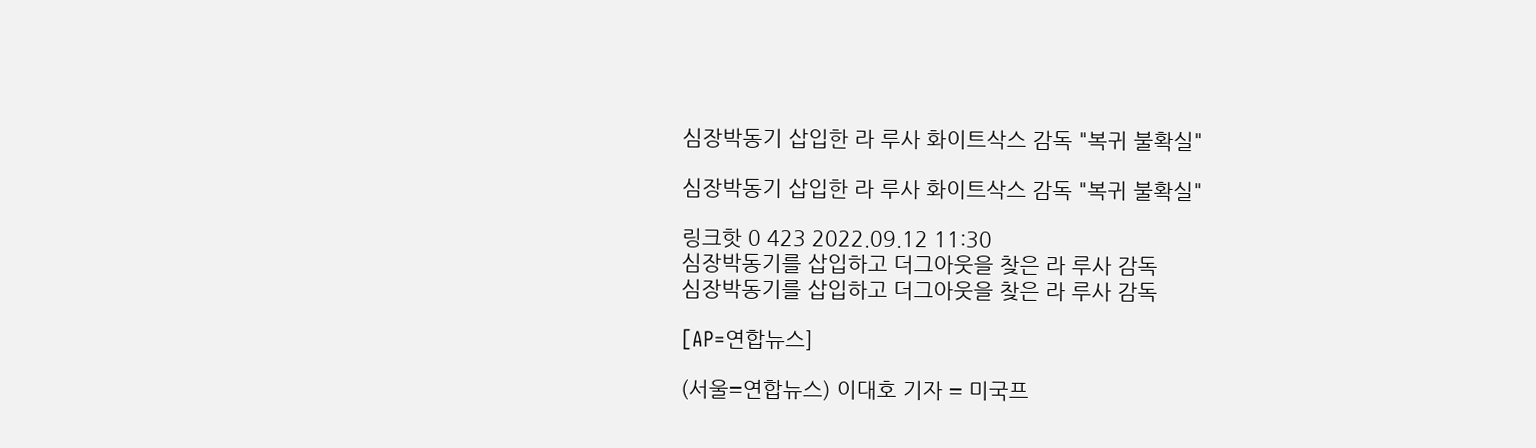심장박동기 삽입한 라 루사 화이트삭스 감독 "복귀 불확실"

심장박동기 삽입한 라 루사 화이트삭스 감독 "복귀 불확실"

링크핫 0 423 2022.09.12 11:30
심장박동기를 삽입하고 더그아웃을 찾은 라 루사 감독
심장박동기를 삽입하고 더그아웃을 찾은 라 루사 감독

[AP=연합뉴스]

(서울=연합뉴스) 이대호 기자 = 미국프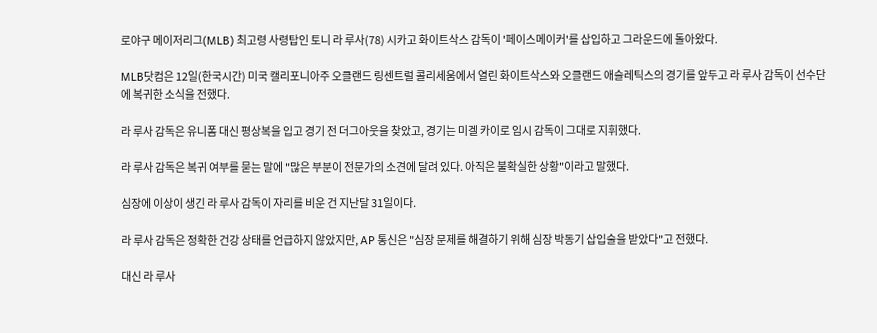로야구 메이저리그(MLB) 최고령 사령탑인 토니 라 루사(78) 시카고 화이트삭스 감독이 '페이스메이커'를 삽입하고 그라운드에 돌아왔다.

MLB닷컴은 12일(한국시간) 미국 캘리포니아주 오클랜드 링센트럴 콜리세움에서 열린 화이트삭스와 오클랜드 애슬레틱스의 경기를 앞두고 라 루사 감독이 선수단에 복귀한 소식을 전했다.

라 루사 감독은 유니폼 대신 평상복을 입고 경기 전 더그아웃을 찾았고, 경기는 미겔 카이로 임시 감독이 그대로 지휘했다.

라 루사 감독은 복귀 여부를 묻는 말에 "많은 부분이 전문가의 소견에 달려 있다. 아직은 불확실한 상황"이라고 말했다.

심장에 이상이 생긴 라 루사 감독이 자리를 비운 건 지난달 31일이다.

라 루사 감독은 정확한 건강 상태를 언급하지 않았지만, AP 통신은 "심장 문제를 해결하기 위해 심장 박동기 삽입술을 받았다"고 전했다.

대신 라 루사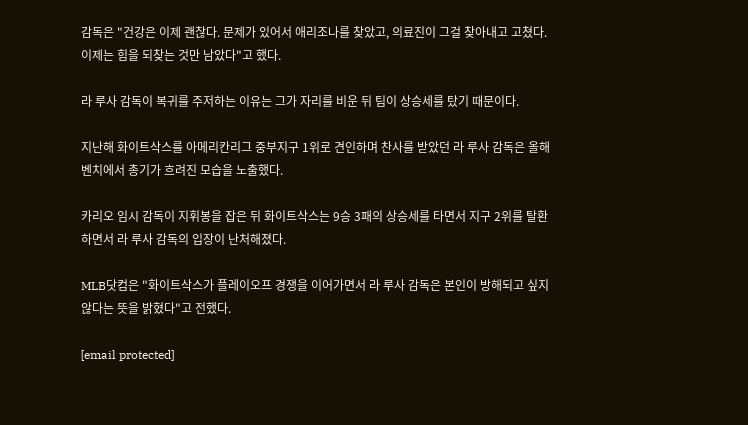감독은 "건강은 이제 괜찮다. 문제가 있어서 애리조나를 찾았고, 의료진이 그걸 찾아내고 고쳤다. 이제는 힘을 되찾는 것만 남았다"고 했다.

라 루사 감독이 복귀를 주저하는 이유는 그가 자리를 비운 뒤 팀이 상승세를 탔기 때문이다.

지난해 화이트삭스를 아메리칸리그 중부지구 1위로 견인하며 찬사를 받았던 라 루사 감독은 올해 벤치에서 총기가 흐려진 모습을 노출했다.

카리오 임시 감독이 지휘봉을 잡은 뒤 화이트삭스는 9승 3패의 상승세를 타면서 지구 2위를 탈환하면서 라 루사 감독의 입장이 난처해졌다.

MLB닷컴은 "화이트삭스가 플레이오프 경쟁을 이어가면서 라 루사 감독은 본인이 방해되고 싶지 않다는 뜻을 밝혔다"고 전했다.

[email protected]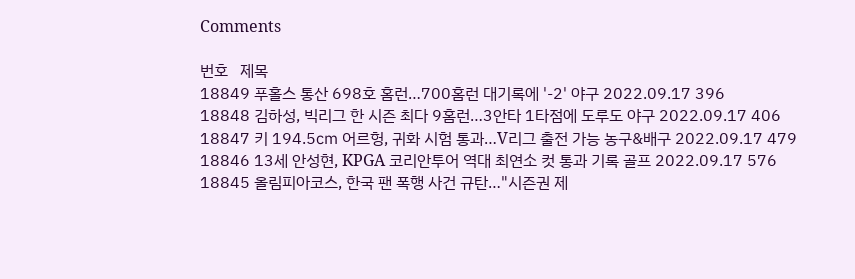Comments

번호   제목
18849 푸홀스 통산 698호 홈런…700홈런 대기록에 '-2' 야구 2022.09.17 396
18848 김하성, 빅리그 한 시즌 최다 9홈런…3안타 1타점에 도루도 야구 2022.09.17 406
18847 키 194.5㎝ 어르헝, 귀화 시험 통과…V리그 출전 가능 농구&배구 2022.09.17 479
18846 13세 안성현, KPGA 코리안투어 역대 최연소 컷 통과 기록 골프 2022.09.17 576
18845 올림피아코스, 한국 팬 폭행 사건 규탄…"시즌권 제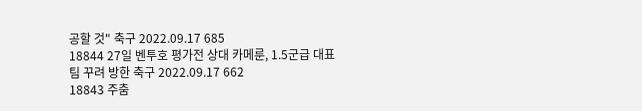공할 것" 축구 2022.09.17 685
18844 27일 벤투호 평가전 상대 카메룬, 1.5군급 대표팀 꾸려 방한 축구 2022.09.17 662
18843 주춤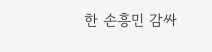한 손흥민 감싸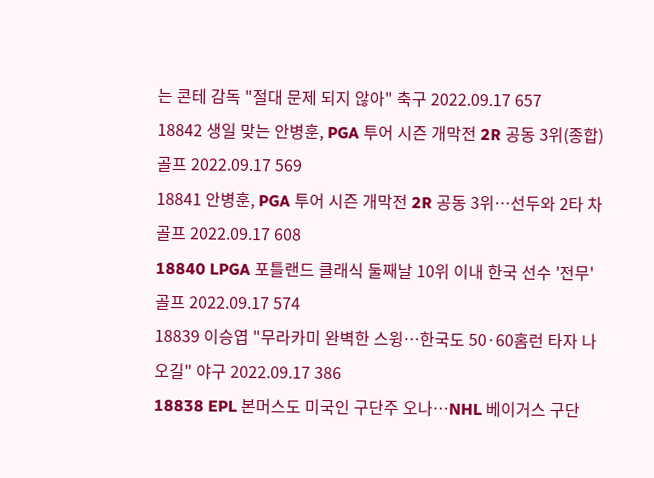는 콘테 감독 "절대 문제 되지 않아" 축구 2022.09.17 657
18842 생일 맞는 안병훈, PGA 투어 시즌 개막전 2R 공동 3위(종합) 골프 2022.09.17 569
18841 안병훈, PGA 투어 시즌 개막전 2R 공동 3위…선두와 2타 차 골프 2022.09.17 608
18840 LPGA 포틀랜드 클래식 둘째날 10위 이내 한국 선수 '전무' 골프 2022.09.17 574
18839 이승엽 "무라카미 완벽한 스윙…한국도 50·60홈런 타자 나오길" 야구 2022.09.17 386
18838 EPL 본머스도 미국인 구단주 오나…NHL 베이거스 구단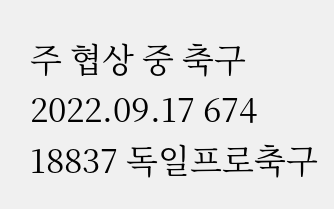주 협상 중 축구 2022.09.17 674
18837 독일프로축구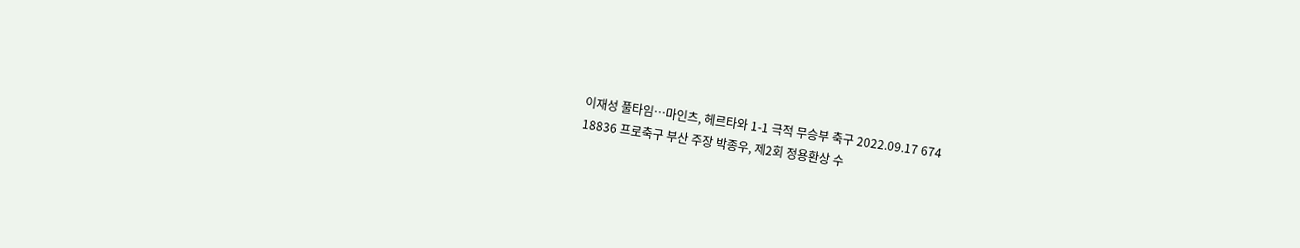이재성 풀타임…마인츠, 헤르타와 1-1 극적 무승부 축구 2022.09.17 674
18836 프로축구 부산 주장 박종우, 제2회 정용환상 수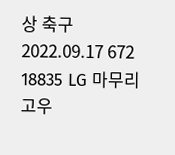상 축구 2022.09.17 672
18835 LG 마무리 고우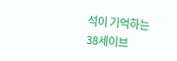석이 기억하는 38세이브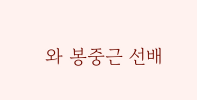와 봉중근 선배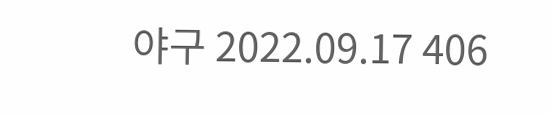야구 2022.09.17 406